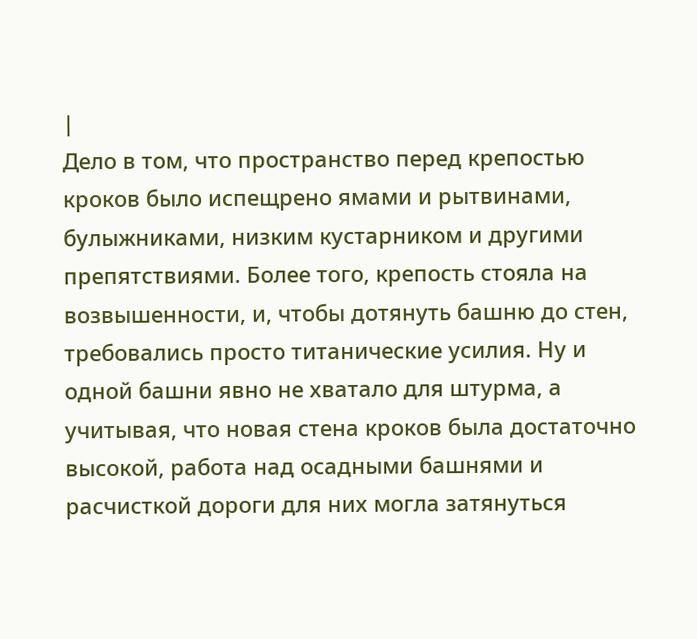|
Дело в том, что пространство перед крепостью кроков было испещрено ямами и рытвинами, булыжниками, низким кустарником и другими препятствиями. Более того, крепость стояла на возвышенности, и, чтобы дотянуть башню до стен, требовались просто титанические усилия. Ну и одной башни явно не хватало для штурма, а учитывая, что новая стена кроков была достаточно высокой, работа над осадными башнями и расчисткой дороги для них могла затянуться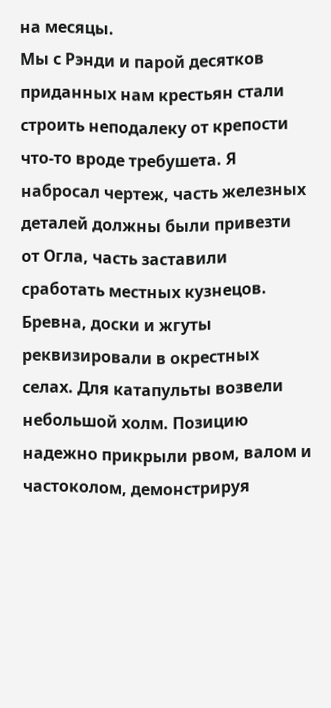на месяцы.
Мы с Рэнди и парой десятков приданных нам крестьян стали строить неподалеку от крепости что-то вроде требушета. Я набросал чертеж, часть железных деталей должны были привезти от Огла, часть заставили сработать местных кузнецов. Бревна, доски и жгуты реквизировали в окрестных селах. Для катапульты возвели небольшой холм. Позицию надежно прикрыли рвом, валом и частоколом, демонстрируя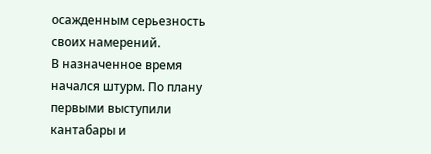осажденным серьезность своих намерений.
В назначенное время начался штурм. По плану первыми выступили кантабары и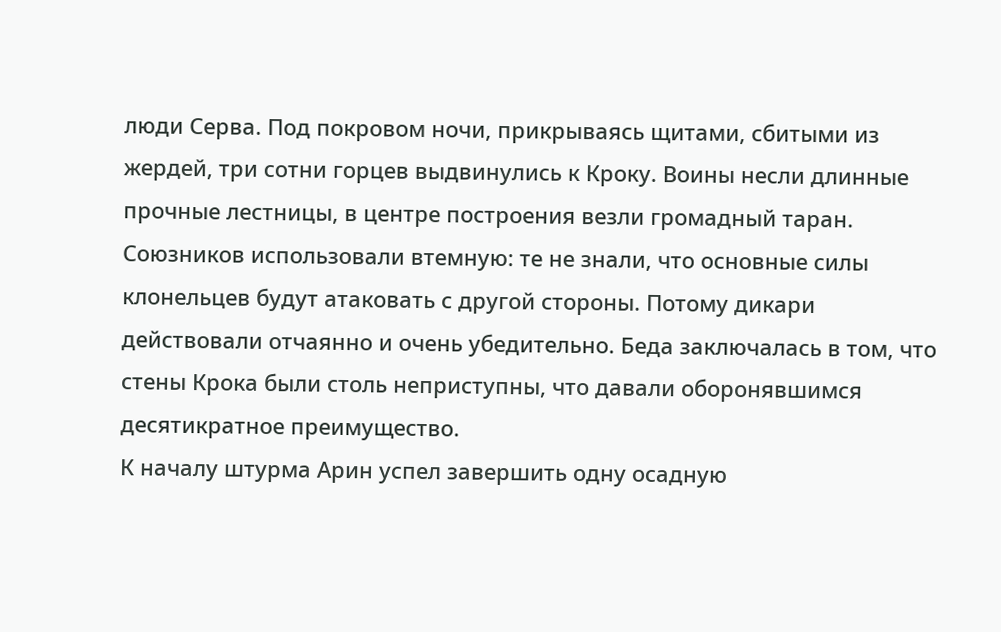люди Серва. Под покровом ночи, прикрываясь щитами, сбитыми из жердей, три сотни горцев выдвинулись к Кроку. Воины несли длинные прочные лестницы, в центре построения везли громадный таран. Союзников использовали втемную: те не знали, что основные силы клонельцев будут атаковать с другой стороны. Потому дикари действовали отчаянно и очень убедительно. Беда заключалась в том, что стены Крока были столь неприступны, что давали оборонявшимся десятикратное преимущество.
К началу штурма Арин успел завершить одну осадную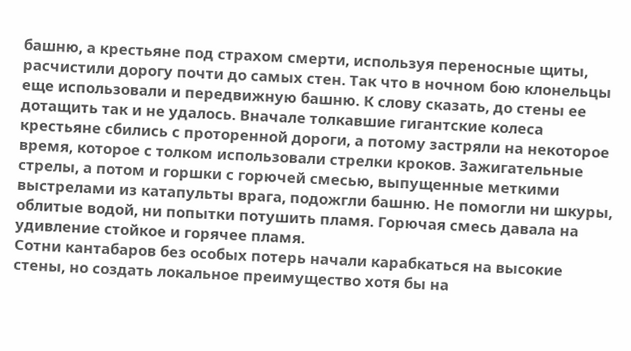башню, а крестьяне под страхом смерти, используя переносные щиты, расчистили дорогу почти до самых стен. Так что в ночном бою клонельцы еще использовали и передвижную башню. К слову сказать, до стены ее дотащить так и не удалось. Вначале толкавшие гигантские колеса крестьяне сбились с проторенной дороги, а потому застряли на некоторое время, которое с толком использовали стрелки кроков. Зажигательные стрелы, а потом и горшки с горючей смесью, выпущенные меткими выстрелами из катапульты врага, подожгли башню. Не помогли ни шкуры, облитые водой, ни попытки потушить пламя. Горючая смесь давала на удивление стойкое и горячее пламя.
Сотни кантабаров без особых потерь начали карабкаться на высокие стены, но создать локальное преимущество хотя бы на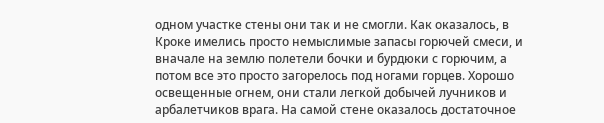одном участке стены они так и не смогли. Как оказалось, в Кроке имелись просто немыслимые запасы горючей смеси, и вначале на землю полетели бочки и бурдюки с горючим, а потом все это просто загорелось под ногами горцев. Хорошо освещенные огнем, они стали легкой добычей лучников и арбалетчиков врага. На самой стене оказалось достаточное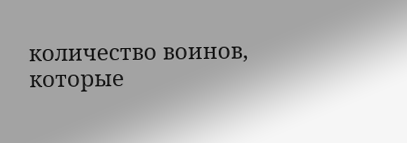количество воинов, которые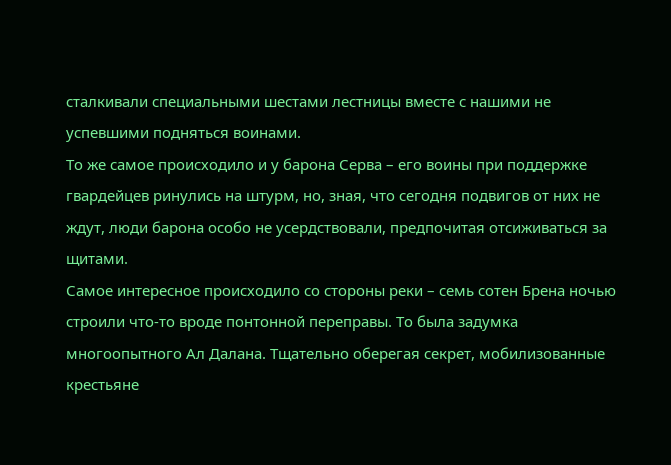сталкивали специальными шестами лестницы вместе с нашими не успевшими подняться воинами.
То же самое происходило и у барона Серва – его воины при поддержке гвардейцев ринулись на штурм, но, зная, что сегодня подвигов от них не ждут, люди барона особо не усердствовали, предпочитая отсиживаться за щитами.
Самое интересное происходило со стороны реки – семь сотен Брена ночью строили что-то вроде понтонной переправы. То была задумка многоопытного Ал Далана. Тщательно оберегая секрет, мобилизованные крестьяне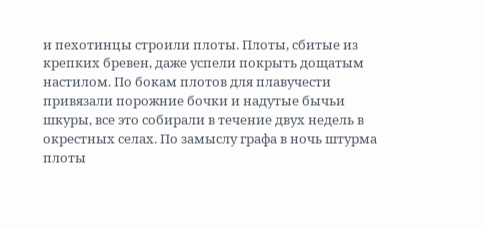и пехотинцы строили плоты. Плоты, сбитые из крепких бревен, даже успели покрыть дощатым настилом. По бокам плотов для плавучести привязали порожние бочки и надутые бычьи шкуры, все это собирали в течение двух недель в окрестных селах. По замыслу графа в ночь штурма плоты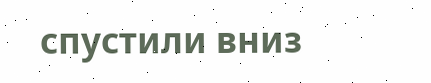спустили вниз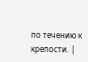по течению к крепости. |